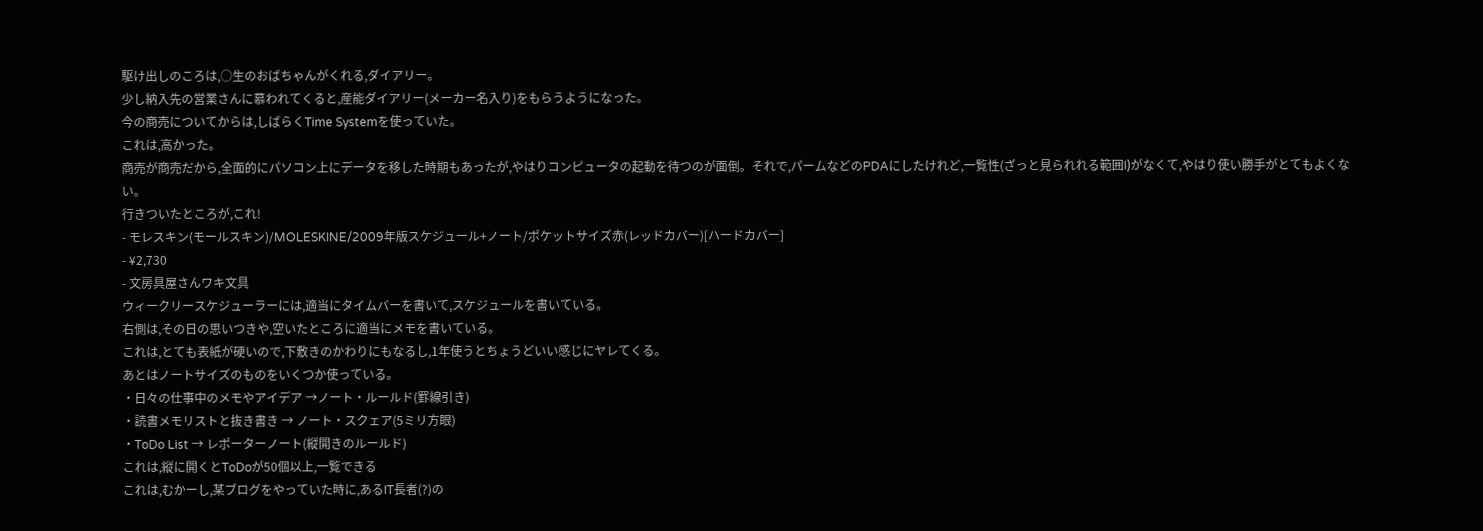駆け出しのころは,○生のおばちゃんがくれる,ダイアリー。
少し納入先の営業さんに慕われてくると,産能ダイアリー(メーカー名入り)をもらうようになった。
今の商売についてからは,しばらくTime Systemを使っていた。
これは,高かった。
商売が商売だから,全面的にパソコン上にデータを移した時期もあったが,やはりコンピュータの起動を待つのが面倒。それで,パームなどのPDAにしたけれど,一覧性(ざっと見られれる範囲I)がなくて,やはり使い勝手がとてもよくない。
行きついたところが,これ!
- モレスキン(モールスキン)/MOLESKINE/2009年版スケジュール+ノート/ポケットサイズ赤(レッドカバー)[ハードカバー]
- ¥2,730
- 文房具屋さんワキ文具
ウィークリースケジューラーには,適当にタイムバーを書いて,スケジュールを書いている。
右側は,その日の思いつきや,空いたところに適当にメモを書いている。
これは,とても表紙が硬いので,下敷きのかわりにもなるし,1年使うとちょうどいい感じにヤレてくる。
あとはノートサイズのものをいくつか使っている。
・日々の仕事中のメモやアイデア →ノート・ルールド(罫線引き)
・読書メモリストと抜き書き → ノート・スクェア(5ミリ方眼)
・ToDo List → レポーターノート(縦開きのルールド)
これは,縦に開くとToDoが50個以上,一覧できる
これは,むかーし,某ブログをやっていた時に,あるIT長者(?)の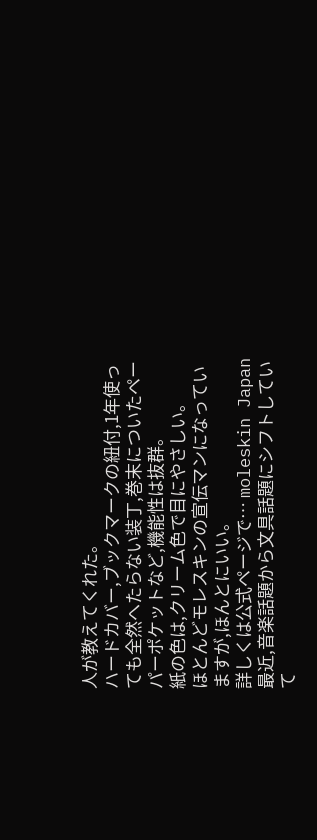人が教えてくれた。
ハードカバー,ブックマークの紐付,1年使っても全然へたらない装丁,巻末についたペーパーポケットなど,機能性は抜群。
紙の色は,クリーム色で目にやさしい。
ほとんどモレスキンの宣伝マンになっていますが,ほんとにいい。
詳しくは公式ページで… moleskin Japan
最近,音楽話題から文具話題にシフトしていて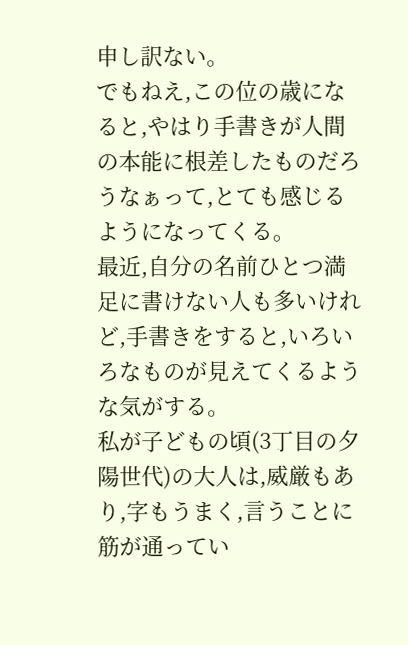申し訳ない。
でもねえ,この位の歳になると,やはり手書きが人間の本能に根差したものだろうなぁって,とても感じるようになってくる。
最近,自分の名前ひとつ満足に書けない人も多いけれど,手書きをすると,いろいろなものが見えてくるような気がする。
私が子どもの頃(3丁目の夕陽世代)の大人は,威厳もあり,字もうまく,言うことに筋が通ってい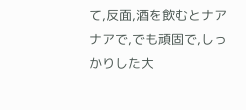て,反面,酒を飲むとナアナアで,でも頑固で,しっかりした大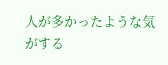人が多かったような気がする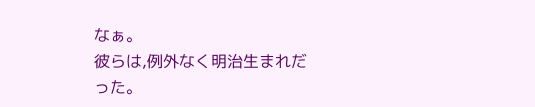なぁ。
彼らは,例外なく明治生まれだった。